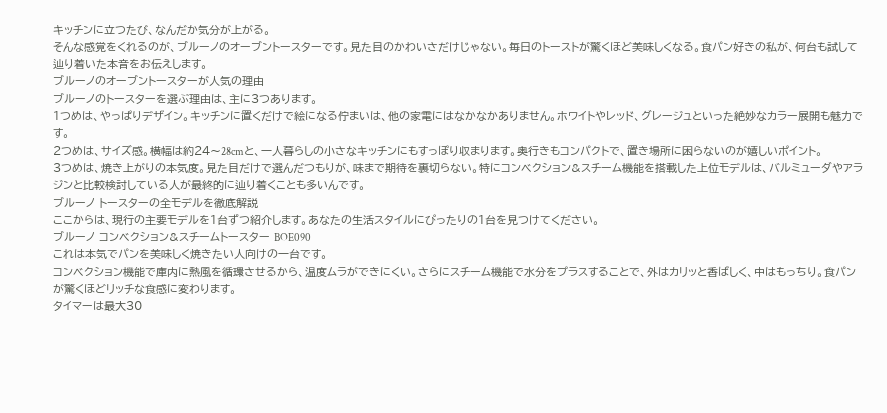キッチンに立つたび、なんだか気分が上がる。
そんな感覚をくれるのが、ブルーノのオーブントースターです。見た目のかわいさだけじゃない。毎日のトーストが驚くほど美味しくなる。食パン好きの私が、何台も試して辿り着いた本音をお伝えします。
ブルーノのオーブントースターが人気の理由
ブルーノのトースターを選ぶ理由は、主に3つあります。
1つめは、やっぱりデザイン。キッチンに置くだけで絵になる佇まいは、他の家電にはなかなかありません。ホワイトやレッド、グレージュといった絶妙なカラー展開も魅力です。
2つめは、サイズ感。横幅は約24〜28cmと、一人暮らしの小さなキッチンにもすっぽり収まります。奥行きもコンパクトで、置き場所に困らないのが嬉しいポイント。
3つめは、焼き上がりの本気度。見た目だけで選んだつもりが、味まで期待を裏切らない。特にコンベクション&スチーム機能を搭載した上位モデルは、バルミューダやアラジンと比較検討している人が最終的に辿り着くことも多いんです。
ブルーノ トースターの全モデルを徹底解説
ここからは、現行の主要モデルを1台ずつ紹介します。あなたの生活スタイルにぴったりの1台を見つけてください。
ブルーノ コンベクション&スチームトースター BOE090
これは本気でパンを美味しく焼きたい人向けの一台です。
コンベクション機能で庫内に熱風を循環させるから、温度ムラができにくい。さらにスチーム機能で水分をプラスすることで、外はカリッと香ばしく、中はもっちり。食パンが驚くほどリッチな食感に変わります。
タイマーは最大30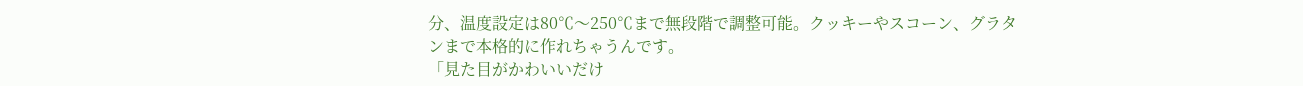分、温度設定は80℃〜250℃まで無段階で調整可能。クッキーやスコーン、グラタンまで本格的に作れちゃうんです。
「見た目がかわいいだけ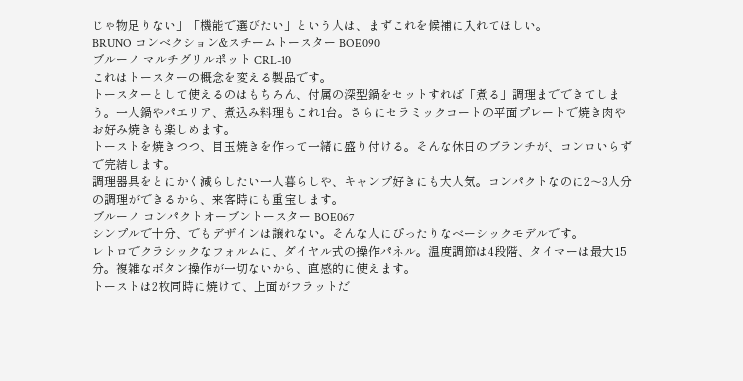じゃ物足りない」「機能で選びたい」という人は、まずこれを候補に入れてほしい。
BRUNO コンベクション&スチームトースター BOE090
ブルーノ マルチグリルポット CRL-10
これはトースターの概念を変える製品です。
トースターとして使えるのはもちろん、付属の深型鍋をセットすれば「煮る」調理までできてしまう。一人鍋やパエリア、煮込み料理もこれ1台。さらにセラミックコートの平面プレートで焼き肉やお好み焼きも楽しめます。
トーストを焼きつつ、目玉焼きを作って一緒に盛り付ける。そんな休日のブランチが、コンロいらずで完結します。
調理器具をとにかく減らしたい一人暮らしや、キャンプ好きにも大人気。コンパクトなのに2〜3人分の調理ができるから、来客時にも重宝します。
ブルーノ コンパクトオーブントースター BOE067
シンプルで十分、でもデザインは譲れない。そんな人にぴったりなベーシックモデルです。
レトロでクラシックなフォルムに、ダイヤル式の操作パネル。温度調節は4段階、タイマーは最大15分。複雑なボタン操作が一切ないから、直感的に使えます。
トーストは2枚同時に焼けて、上面がフラットだ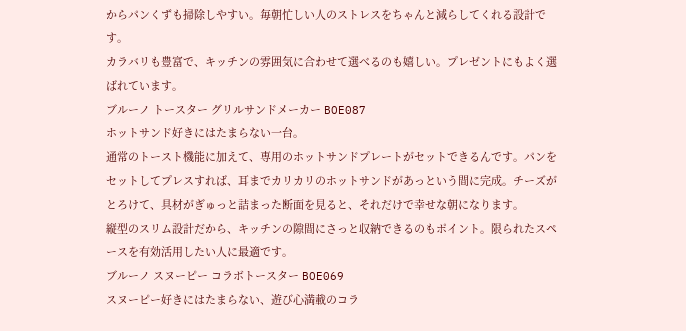からパンくずも掃除しやすい。毎朝忙しい人のストレスをちゃんと減らしてくれる設計です。
カラバリも豊富で、キッチンの雰囲気に合わせて選べるのも嬉しい。プレゼントにもよく選ばれています。
ブルーノ トースター グリルサンドメーカー BOE087
ホットサンド好きにはたまらない一台。
通常のトースト機能に加えて、専用のホットサンドプレートがセットできるんです。パンをセットしてプレスすれば、耳までカリカリのホットサンドがあっという間に完成。チーズがとろけて、具材がぎゅっと詰まった断面を見ると、それだけで幸せな朝になります。
縦型のスリム設計だから、キッチンの隙間にさっと収納できるのもポイント。限られたスペースを有効活用したい人に最適です。
ブルーノ スヌーピー コラボトースター BOE069
スヌーピー好きにはたまらない、遊び心満載のコラ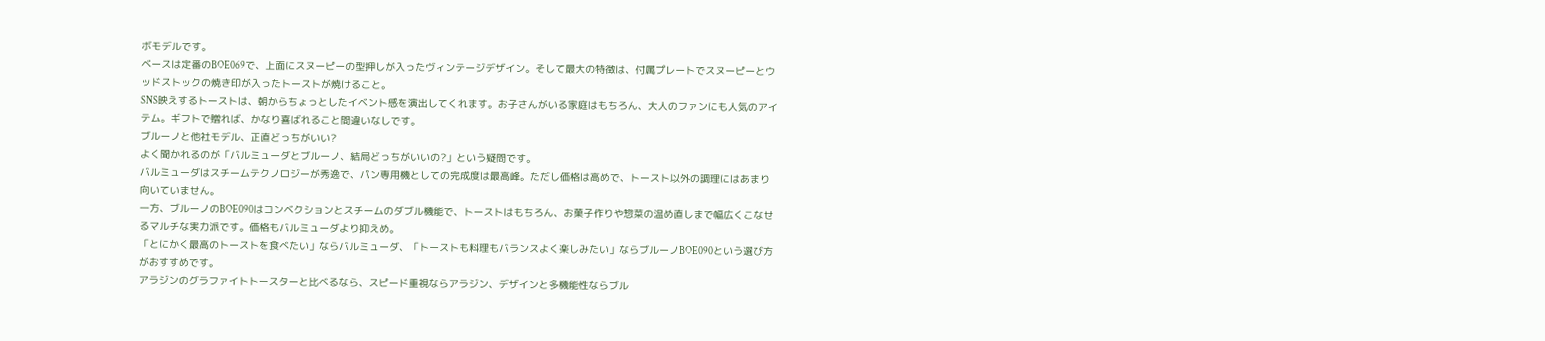ボモデルです。
ベースは定番のBOE069で、上面にスヌーピーの型押しが入ったヴィンテージデザイン。そして最大の特徴は、付属プレートでスヌーピーとウッドストックの焼き印が入ったトーストが焼けること。
SNS映えするトーストは、朝からちょっとしたイベント感を演出してくれます。お子さんがいる家庭はもちろん、大人のファンにも人気のアイテム。ギフトで贈れば、かなり喜ばれること間違いなしです。
ブルーノと他社モデル、正直どっちがいい?
よく聞かれるのが「バルミューダとブルーノ、結局どっちがいいの?」という疑問です。
バルミューダはスチームテクノロジーが秀逸で、パン専用機としての完成度は最高峰。ただし価格は高めで、トースト以外の調理にはあまり向いていません。
一方、ブルーノのBOE090はコンベクションとスチームのダブル機能で、トーストはもちろん、お菓子作りや惣菜の温め直しまで幅広くこなせるマルチな実力派です。価格もバルミューダより抑えめ。
「とにかく最高のトーストを食べたい」ならバルミューダ、「トーストも料理もバランスよく楽しみたい」ならブルーノBOE090という選び方がおすすめです。
アラジンのグラファイトトースターと比べるなら、スピード重視ならアラジン、デザインと多機能性ならブル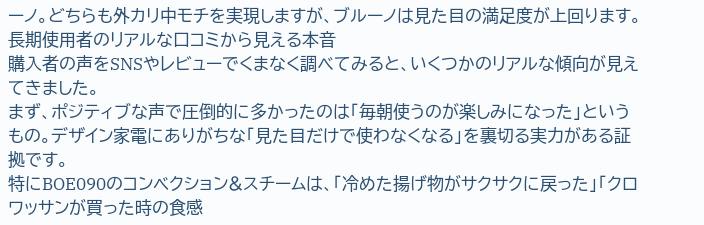ーノ。どちらも外カリ中モチを実現しますが、ブルーノは見た目の満足度が上回ります。
長期使用者のリアルな口コミから見える本音
購入者の声をSNSやレビューでくまなく調べてみると、いくつかのリアルな傾向が見えてきました。
まず、ポジティブな声で圧倒的に多かったのは「毎朝使うのが楽しみになった」というもの。デザイン家電にありがちな「見た目だけで使わなくなる」を裏切る実力がある証拠です。
特にBOE090のコンベクション&スチームは、「冷めた揚げ物がサクサクに戻った」「クロワッサンが買った時の食感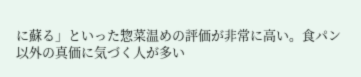に蘇る」といった惣菜温めの評価が非常に高い。食パン以外の真価に気づく人が多い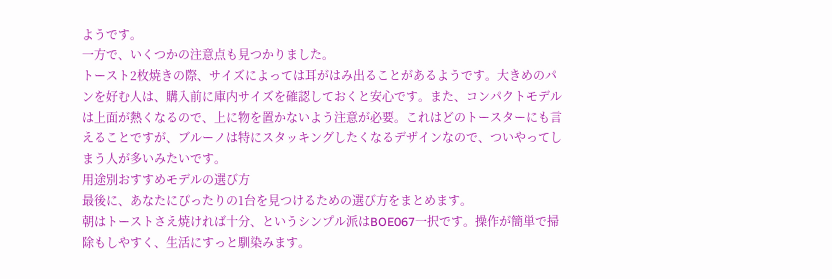ようです。
一方で、いくつかの注意点も見つかりました。
トースト2枚焼きの際、サイズによっては耳がはみ出ることがあるようです。大きめのパンを好む人は、購入前に庫内サイズを確認しておくと安心です。また、コンパクトモデルは上面が熱くなるので、上に物を置かないよう注意が必要。これはどのトースターにも言えることですが、ブルーノは特にスタッキングしたくなるデザインなので、ついやってしまう人が多いみたいです。
用途別おすすめモデルの選び方
最後に、あなたにぴったりの1台を見つけるための選び方をまとめます。
朝はトーストさえ焼ければ十分、というシンプル派はBOE067一択です。操作が簡単で掃除もしやすく、生活にすっと馴染みます。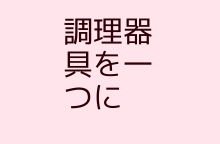調理器具を一つに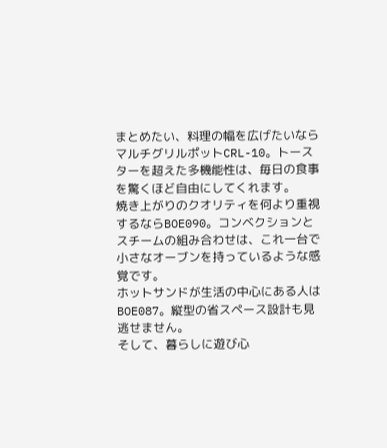まとめたい、料理の幅を広げたいならマルチグリルポットCRL-10。トースターを超えた多機能性は、毎日の食事を驚くほど自由にしてくれます。
焼き上がりのクオリティを何より重視するならBOE090。コンベクションとスチームの組み合わせは、これ一台で小さなオーブンを持っているような感覚です。
ホットサンドが生活の中心にある人はBOE087。縦型の省スペース設計も見逃せません。
そして、暮らしに遊び心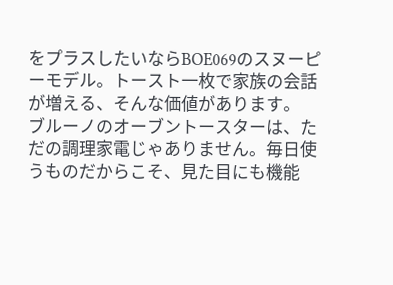をプラスしたいならBOE069のスヌーピーモデル。トースト一枚で家族の会話が増える、そんな価値があります。
ブルーノのオーブントースターは、ただの調理家電じゃありません。毎日使うものだからこそ、見た目にも機能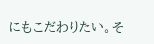にもこだわりたい。そ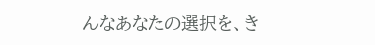んなあなたの選択を、き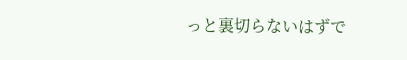っと裏切らないはずで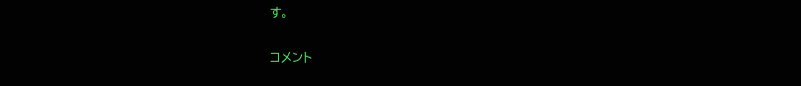す。

コメント